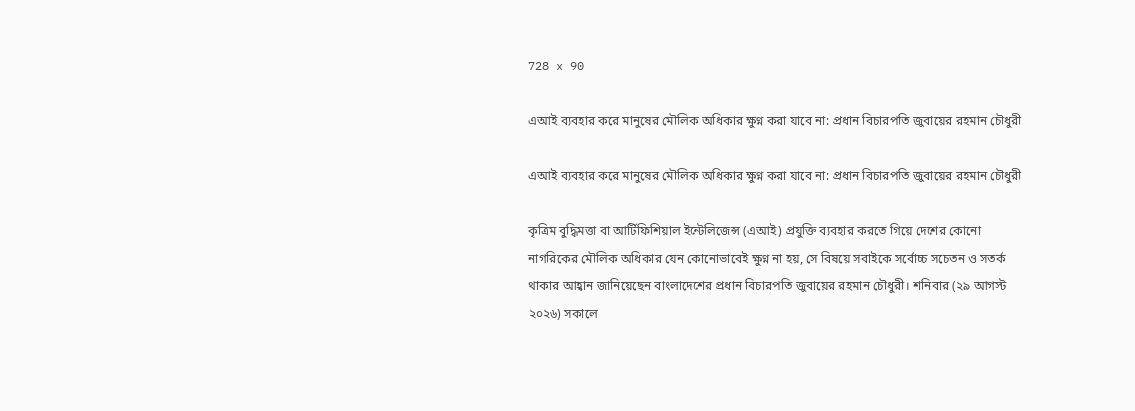728 x 90

এআই ব্যবহার করে মানুষের মৌলিক অধিকার ক্ষুণ্ন করা যাবে না: প্রধান বিচারপতি জুবায়ের রহমান চৌধুরী

এআই ব্যবহার করে মানুষের মৌলিক অধিকার ক্ষুণ্ন করা যাবে না: প্রধান বিচারপতি জুবায়ের রহমান চৌধুরী

কৃত্রিম বুদ্ধিমত্তা বা আর্টিফিশিয়াল ইন্টেলিজেন্স (এআই) প্রযুক্তি ব্যবহার করতে গিয়ে দেশের কোনো নাগরিকের মৌলিক অধিকার যেন কোনোভাবেই ক্ষুণ্ন না হয়, সে বিষয়ে সবাইকে সর্বোচ্চ সচেতন ও সতর্ক থাকার আহ্বান জানিয়েছেন বাংলাদেশের প্রধান বিচারপতি জুবায়ের রহমান চৌধুরী। শনিবার (২৯ আগস্ট ২০২৬) সকালে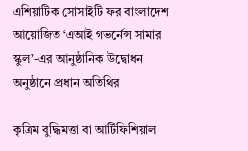এশিয়াটিক সোসাইটি ফর বাংলাদেশ আয়োজিত ‘এআই গভর্নেন্স সামার স্কুল’-এর আনুষ্ঠানিক উদ্বোধন অনুষ্ঠানে প্রধান অতিথির

কৃত্রিম বুদ্ধিমত্তা বা আর্টিফিশিয়াল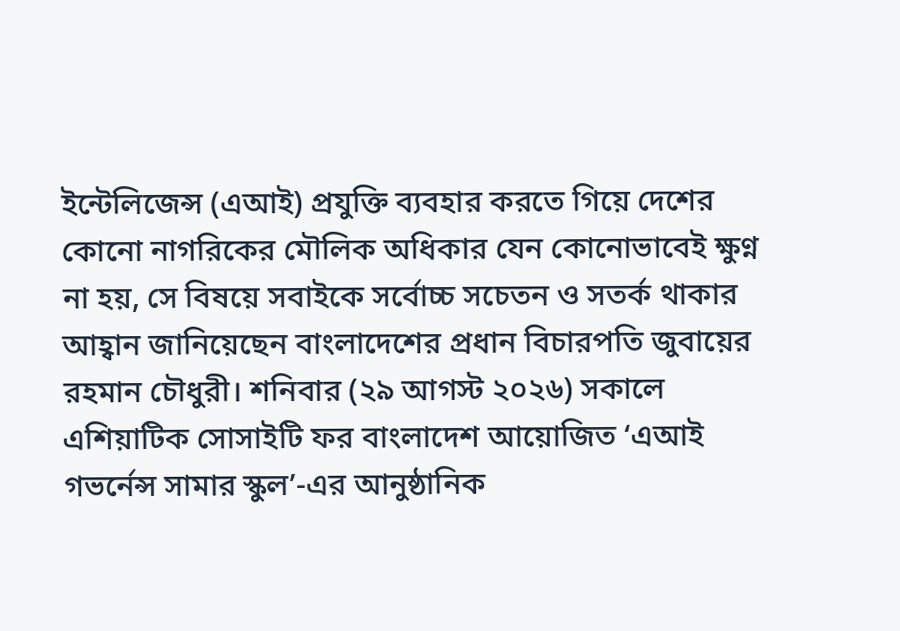ইন্টেলিজেন্স (এআই) প্রযুক্তি ব্যবহার করতে গিয়ে দেশের কোনো নাগরিকের মৌলিক অধিকার যেন কোনোভাবেই ক্ষুণ্ন না হয়, সে বিষয়ে সবাইকে সর্বোচ্চ সচেতন ও সতর্ক থাকার আহ্বান জানিয়েছেন বাংলাদেশের প্রধান বিচারপতি জুবায়ের রহমান চৌধুরী। শনিবার (২৯ আগস্ট ২০২৬) সকালে এশিয়াটিক সোসাইটি ফর বাংলাদেশ আয়োজিত ‘এআই গভর্নেন্স সামার স্কুল’-এর আনুষ্ঠানিক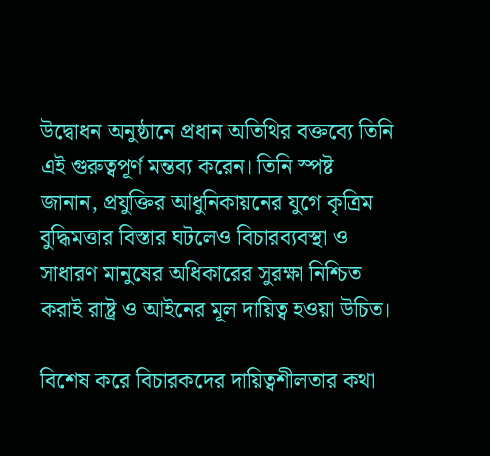উদ্বোধন অনুষ্ঠানে প্রধান অতিথির বক্তব্যে তিনি এই গুরুত্বপূর্ণ মন্তব্য করেন। তিনি স্পষ্ট জানান, প্রযুক্তির আধুনিকায়নের যুগে কৃত্রিম বুদ্ধিমত্তার বিস্তার ঘটলেও বিচারব্যবস্থা ও সাধারণ মানুষের অধিকারের সুরক্ষা নিশ্চিত করাই রাষ্ট্র ও আইনের মূল দায়িত্ব হওয়া উচিত।

বিশেষ করে বিচারকদের দায়িত্বশীলতার কথা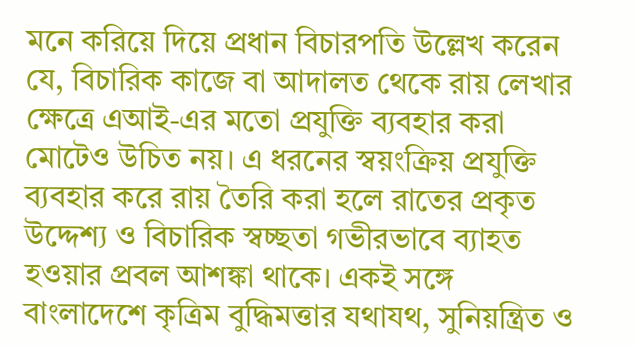মনে করিয়ে দিয়ে প্রধান বিচারপতি উল্লেখ করেন যে, বিচারিক কাজে বা আদালত থেকে রায় লেখার ক্ষেত্রে এআই-এর মতো প্রযুক্তি ব্যবহার করা মোটেও উচিত নয়। এ ধরনের স্বয়ংক্রিয় প্রযুক্তি ব্যবহার করে রায় তৈরি করা হলে রাতের প্রকৃত উদ্দেশ্য ও বিচারিক স্বচ্ছতা গভীরভাবে ব্যাহত হওয়ার প্রবল আশঙ্কা থাকে। একই সঙ্গে বাংলাদেশে কৃত্রিম বুদ্ধিমত্তার যথাযথ, সুনিয়ন্ত্রিত ও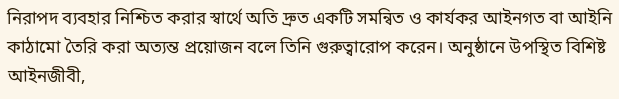নিরাপদ ব্যবহার নিশ্চিত করার স্বার্থে অতি দ্রুত একটি সমন্বিত ও কার্যকর আইনগত বা আইনি কাঠামো তৈরি করা অত্যন্ত প্রয়োজন বলে তিনি গুরুত্বারোপ করেন। অনুষ্ঠানে উপস্থিত বিশিষ্ট আইনজীবী,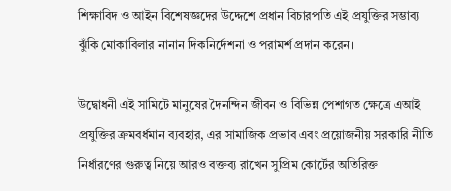শিক্ষাবিদ ও আইন বিশেষজ্ঞদের উদ্দেশে প্রধান বিচারপতি এই প্রযুক্তির সম্ভাব্য ঝুঁকি মোকাবিলার নানান দিকনির্দেশনা ও পরামর্শ প্রদান করেন।

উদ্বোধনী এই সামিটে মানুষের দৈনন্দিন জীবন ও বিভিন্ন পেশাগত ক্ষেত্রে এআই প্রযুক্তির ক্রমবর্ধমান ব্যবহার, এর সামাজিক প্রভাব এবং প্রয়োজনীয় সরকারি নীতি নির্ধারণের গুরুত্ব নিয়ে আরও বক্তব্য রাখেন সুপ্রিম কোর্টের অতিরিক্ত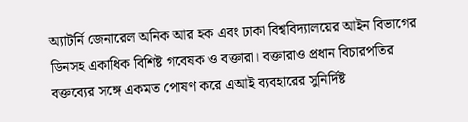অ্যাটর্নি জেনারেল অনিক আর হক এবং ঢাকা বিশ্ববিদ্যালয়ের আইন বিভাগের ডিনসহ একাধিক বিশিষ্ট গবেষক ও বক্তারা। বক্তারাও প্রধান বিচারপতির বক্তব্যের সঙ্গে একমত পোষণ করে এআই ব্যবহারের সুনির্দিষ্ট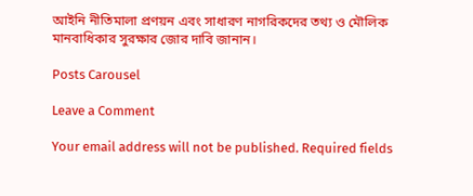আইনি নীতিমালা প্রণয়ন এবং সাধারণ নাগরিকদের তথ্য ও মৌলিক মানবাধিকার সুরক্ষার জোর দাবি জানান।

Posts Carousel

Leave a Comment

Your email address will not be published. Required fields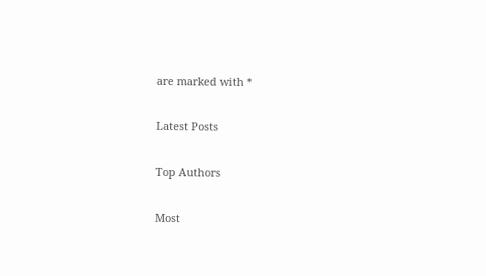are marked with *

Latest Posts

Top Authors

Most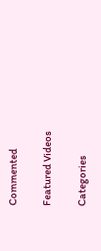Commented

Featured Videos

Categories